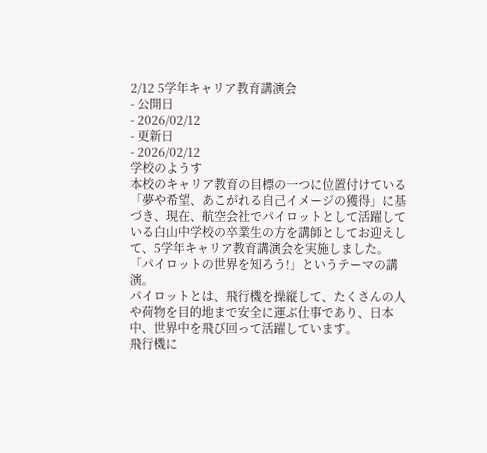2/12 5学年キャリア教育講演会
- 公開日
- 2026/02/12
- 更新日
- 2026/02/12
学校のようす
本校のキャリア教育の目標の一つに位置付けている「夢や希望、あこがれる自己イメージの獲得」に基づき、現在、航空会社でパイロットとして活躍している白山中学校の卒業生の方を講師としてお迎えして、5学年キャリア教育講演会を実施しました。
「パイロットの世界を知ろう!」というテーマの講演。
パイロットとは、飛行機を操縦して、たくさんの人や荷物を目的地まで安全に運ぶ仕事であり、日本中、世界中を飛び回って活躍しています。
飛行機に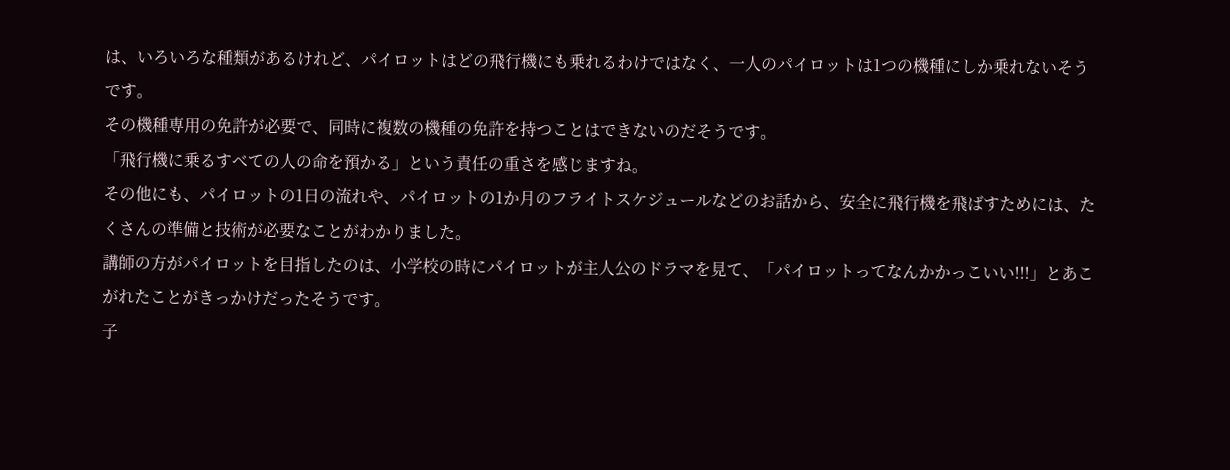は、いろいろな種類があるけれど、パイロットはどの飛行機にも乗れるわけではなく、一人のパイロットは1つの機種にしか乗れないそうです。
その機種専用の免許が必要で、同時に複数の機種の免許を持つことはできないのだそうです。
「飛行機に乗るすべての人の命を預かる」という責任の重さを感じますね。
その他にも、パイロットの1日の流れや、パイロットの1か月のフライトスケジュールなどのお話から、安全に飛行機を飛ばすためには、たくさんの準備と技術が必要なことがわかりました。
講師の方がパイロットを目指したのは、小学校の時にパイロットが主人公のドラマを見て、「パイロットってなんかかっこいい!!!」とあこがれたことがきっかけだったそうです。
子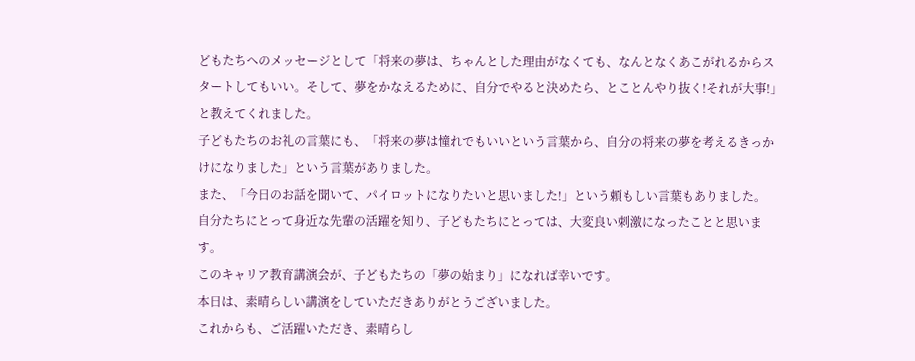どもたちへのメッセージとして「将来の夢は、ちゃんとした理由がなくても、なんとなくあこがれるからスタートしてもいい。そして、夢をかなえるために、自分でやると決めたら、とことんやり抜く!それが大事!」と教えてくれました。
子どもたちのお礼の言葉にも、「将来の夢は憧れでもいいという言葉から、自分の将来の夢を考えるきっかけになりました」という言葉がありました。
また、「今日のお話を聞いて、パイロットになりたいと思いました!」という頼もしい言葉もありました。
自分たちにとって身近な先輩の活躍を知り、子どもたちにとっては、大変良い刺激になったことと思います。
このキャリア教育講演会が、子どもたちの「夢の始まり」になれば幸いです。
本日は、素晴らしい講演をしていただきありがとうございました。
これからも、ご活躍いただき、素晴らし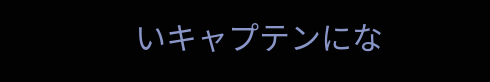いキャプテンにな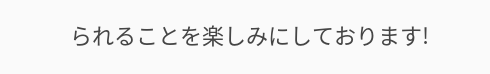られることを楽しみにしております!